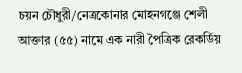চয়ন চৌধুরী/নেত্রকোনার মোহনগঞ্জে শেলী আক্তার (৫৫) নামে এক নারী পৈত্রিক রেকর্ডিয়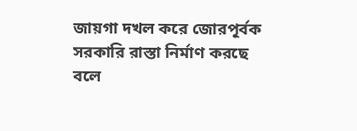জায়গা দখল করে জোরপূর্বক সরকারি রাস্তা নির্মাণ করছে বলে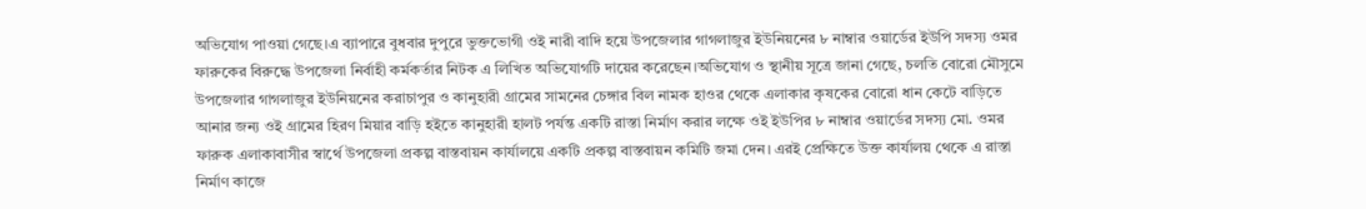অভিযোগ পাওয়া গেছে।এ ব্যাপারে বুধবার দুপুরে ভুক্তভোগী ওই নারী বাদি হয়ে উপজেলার গাগলাজুর ইউনিয়নের ৮ নাম্বার ওয়ার্ডের ইউপি সদস্য ওমর ফারুকের বিরুদ্ধে উপজেলা নির্বাহী কর্মকর্তার নিটক এ লিখিত অভিযোগটি দায়ের করেছেন।অভিযোগ ও স্থানীয় সূত্রে জানা গেছে, চলতি বোরো মৌসুমে উপজেলার গাগলাজুর ইউনিয়নের করাচাপুর ও কানুহারী গ্রামের সামনের চেঙ্গার বিল নামক হাওর থেকে এলাকার কৃষকের বোরো ধান কেটে বাড়িতে আনার জন্য ওই গ্রামের হিরণ মিয়ার বাড়ি হইতে কানুহারী হালট পর্যন্ত একটি রাস্তা নির্মাণ করার লক্ষে ওই ইউপির ৮ নাম্বার ওয়ার্ডের সদস্য মো. ওমর ফারুক এলাকাবাসীর স্বার্থে উপজেলা প্রকল্প বাস্তবায়ন কার্যালয়ে একটি প্রকল্প বাস্তবায়ন কমিটি জমা দেন। এরই প্রেক্ষিতে উক্ত কার্যালয় থেকে এ রাস্তা নির্মাণ কাজে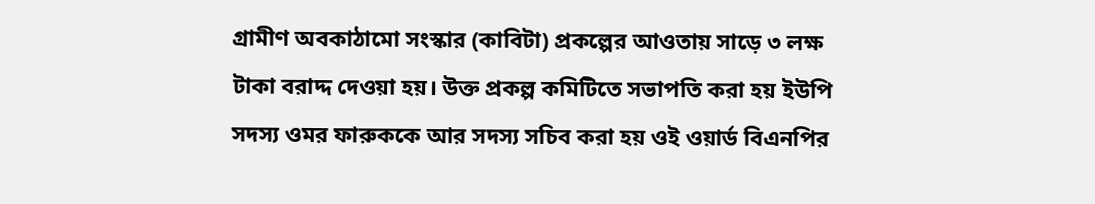গ্রামীণ অবকাঠামো সংস্কার (কাবিটা) প্রকল্পের আওতায় সাড়ে ৩ লক্ষ টাকা বরাদ্দ দেওয়া হয়। উক্ত প্রকল্প কমিটিতে সভাপতি করা হয় ইউপি সদস্য ওমর ফারুককে আর সদস্য সচিব করা হয় ওই ওয়ার্ড বিএনপির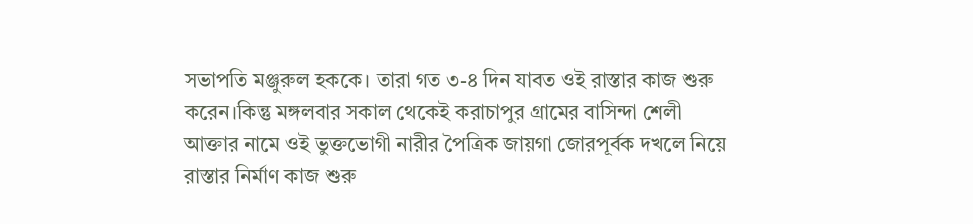সভাপতি মঞ্জুরুল হককে। তারা গত ৩-৪ দিন যাবত ওই রাস্তার কাজ শুরু করেন।কিন্তু মঙ্গলবার সকাল থেকেই করাচাপুর গ্রামের বাসিন্দা শেলী আক্তার নামে ওই ভুক্তভোগী নারীর পৈত্রিক জায়গা জোরপূর্বক দখলে নিয়ে রাস্তার নির্মাণ কাজ শুরু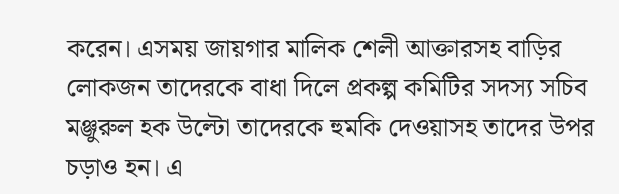করেন। এসময় জায়গার মালিক শেলী আক্তারসহ বাড়ির লোকজন তাদেরকে বাধা দিলে প্রকল্প কমিটির সদস্য সচিব মঞ্জুরুল হক উল্টো তাদেরকে হুমকি দেওয়াসহ তাদের উপর চড়াও হন। এ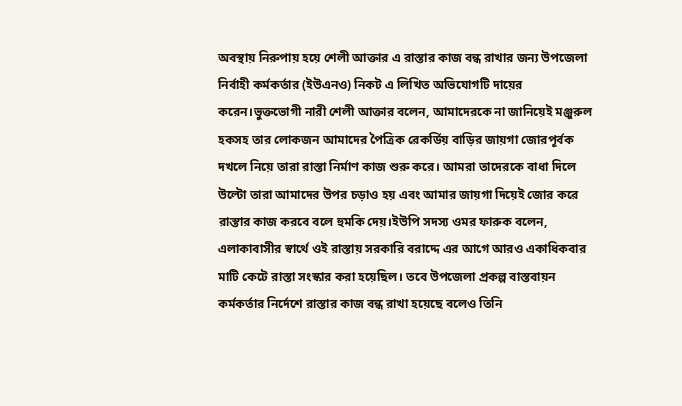অবস্থায় নিরুপায় হয়ে শেলী আক্তার এ রাস্তার কাজ বন্ধ রাখার জন্য উপজেলা নির্বাহী কর্মকর্তার (ইউএনও) নিকট এ লিখিত অভিযোগটি দায়ের করেন।ভুক্তভোগী নারী শেলী আক্তার বলেন, আমাদেরকে না জানিয়েই মঞ্জুরুল হকসহ তার লোকজন আমাদের পৈত্রিক রেকর্ডিয় বাড়ির জায়গা জোরপূর্বক দখলে নিয়ে তারা রাস্তা নির্মাণ কাজ শুরু করে। আমরা তাদেরকে বাধা দিলে উল্টো তারা আমাদের উপর চড়াও হয় এবং আমার জায়গা দিয়েই জোর করে রাস্তার কাজ করবে বলে হুমকি দেয়।ইউপি সদস্য ওমর ফারুক বলেন, এলাকাবাসীর স্বার্থে ওই রাস্তায় সরকারি বরাদ্দে এর আগে আরও একাধিকবার মাটি কেটে রাস্তা সংস্কার করা হয়েছিল। তবে উপজেলা প্রকল্প বাস্তবায়ন কর্মকর্তার নির্দেশে রাস্তার কাজ বন্ধ রাখা হয়েছে বলেও তিনি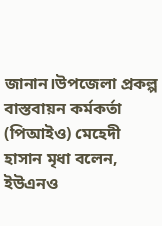জানান।উপজেলা প্রকল্প বাস্তবায়ন কর্মকর্তা (পিআইও) মেহেদী হাসান মৃধা বলেন, ইউএনও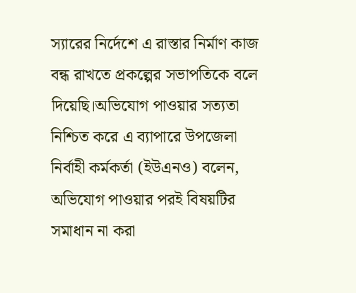স্যারের নির্দেশে এ রাস্তার নির্মাণ কাজ বন্ধ রাখতে প্রকল্পের সভাপতিকে বলে দিয়েছি।অভিযোগ পাওয়ার সত্যতা নিশ্চিত করে এ ব্যাপারে উপজেলা নির্বাহী কর্মকর্তা (ইউএনও) বলেন, অভিযোগ পাওয়ার পরই বিষয়টির সমাধান না করা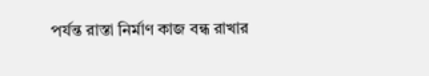পর্যন্ত রাস্তা নির্মাণ কাজ বন্ধ রাখার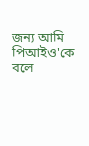জন্য আমি পিআইও'কে বলে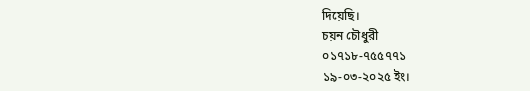দিয়েছি।
চয়ন চৌধুরী
০১৭১৮-৭৫৫৭৭১
১৯-০৩-২০২৫ ইং।